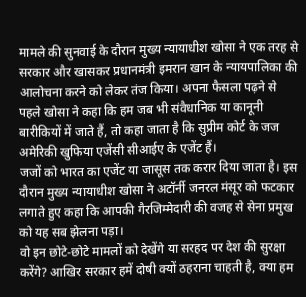मामले की सुनवाई के दौरान मुख्य न्यायाधीश खोसा ने एक तरह से सरकार और खासकर प्रधानमंत्री इमरान खान के न्यायपालिका की आलोचना करने को लेकर तंज किया। अपना फैसला पढ़ने से पहले खोसा ने कहा कि हम जब भी संवैधानिक या कानूनी बारीकियों में जाते हैं, तो कहा जाता है कि सुप्रीम कोर्ट के जज अमेरिकी खुफिया एजेंसी सीआईए के एजेंट हैं।
जजों को भारत का एजेंट या जासूस तक करार दिया जाता है। इस दौरान मुख्य न्यायाधीश खोसा ने अटॉर्नी जनरल मंसूर को फटकार लगाते हुए कहा कि आपकी गैरजिम्मेदारी की वजह से सेना प्रमुख को यह सब झेलना पड़ा।
वो इन छोटे-छोटे मामलों को देखेंगे या सरहद पर देश की सुरक्षा करेंगे? आखिर सरकार हमें दोषी क्यों ठहराना चाहती है, क्या हम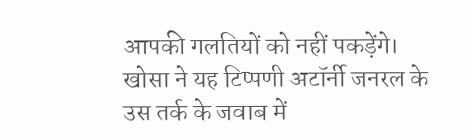आपकी गलतियों को नहीं पकड़ेंगे। खोसा ने यह टिप्पणी अटॉर्नी जनरल के उस तर्क के जवाब में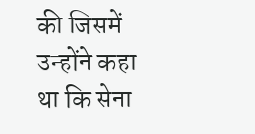की जिसमें उन्होंने कहा था कि सेना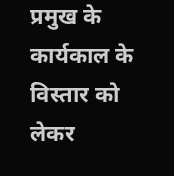प्रमुख के कार्यकाल के विस्तार को लेकर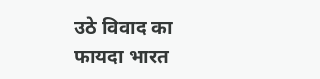उठे विवाद का फायदा भारत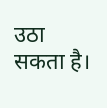उठा सकता है।